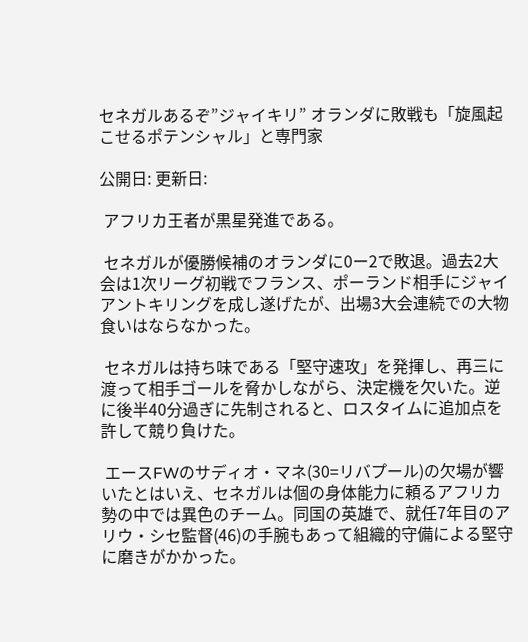セネガルあるぞ”ジャイキリ” オランダに敗戦も「旋風起こせるポテンシャル」と専門家

公開日: 更新日:

 アフリカ王者が黒星発進である。

 セネガルが優勝候補のオランダに0ー2で敗退。過去2大会は1次リーグ初戦でフランス、ポーランド相手にジャイアントキリングを成し遂げたが、出場3大会連続での大物食いはならなかった。

 セネガルは持ち味である「堅守速攻」を発揮し、再三に渡って相手ゴールを脅かしながら、決定機を欠いた。逆に後半40分過ぎに先制されると、ロスタイムに追加点を許して競り負けた。

 エースFWのサディオ・マネ(30=リバプール)の欠場が響いたとはいえ、セネガルは個の身体能力に頼るアフリカ勢の中では異色のチーム。同国の英雄で、就任7年目のアリウ・シセ監督(46)の手腕もあって組織的守備による堅守に磨きがかかった。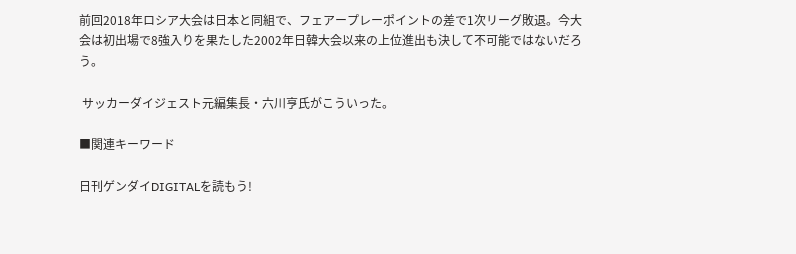前回2018年ロシア大会は日本と同組で、フェアープレーポイントの差で1次リーグ敗退。今大会は初出場で8強入りを果たした2002年日韓大会以来の上位進出も決して不可能ではないだろう。

 サッカーダイジェスト元編集長・六川亨氏がこういった。

■関連キーワード

日刊ゲンダイDIGITALを読もう!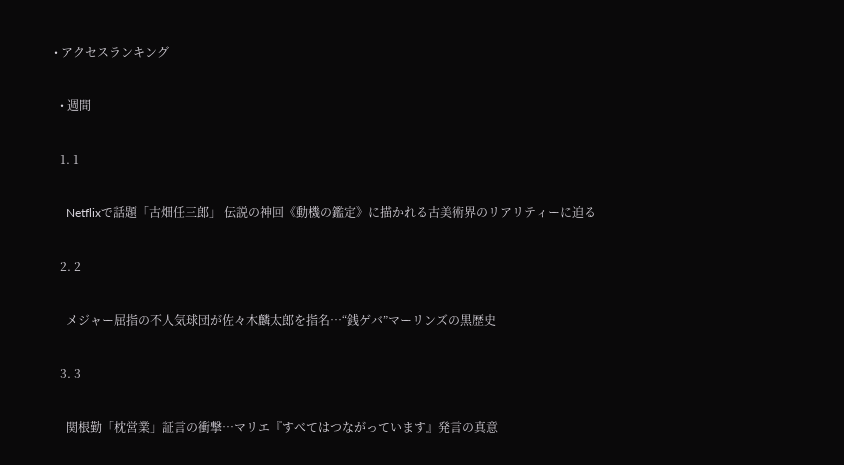• アクセスランキング

  • 週間

  1. 1

    Netflixで話題「古畑任三郎」 伝説の神回《動機の鑑定》に描かれる古美術界のリアリティーに迫る

  2. 2

    メジャー屈指の不人気球団が佐々木麟太郎を指名…“銭ゲバ”マーリンズの黒歴史

  3. 3

    関根勤「枕営業」証言の衝撃…マリエ『すべてはつながっています』発言の真意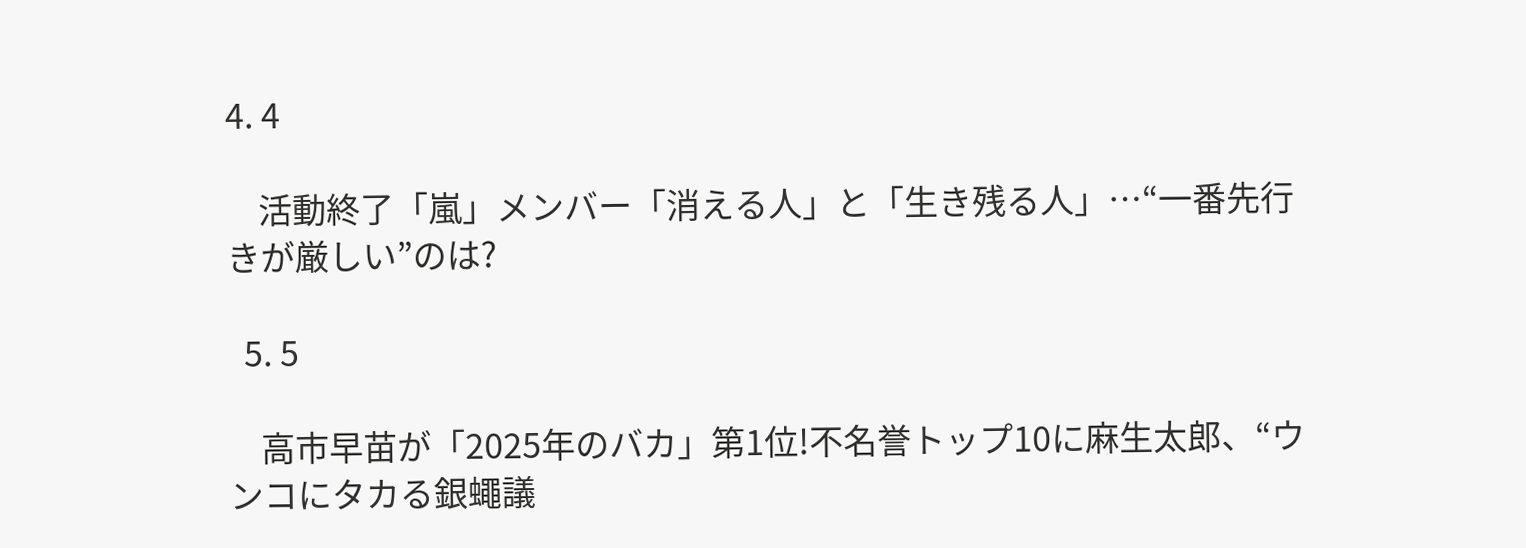4. 4

    活動終了「嵐」メンバー「消える人」と「生き残る人」…“一番先行きが厳しい”のは?

  5. 5

    高市早苗が「2025年のバカ」第1位!不名誉トップ10に麻生太郎、“ウンコにタカる銀蠅議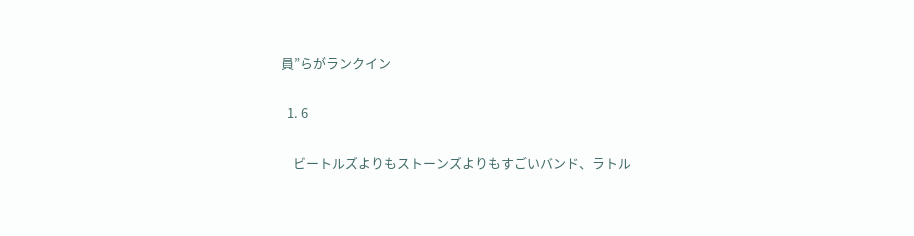員”らがランクイン

  1. 6

    ビートルズよりもストーンズよりもすごいバンド、ラトル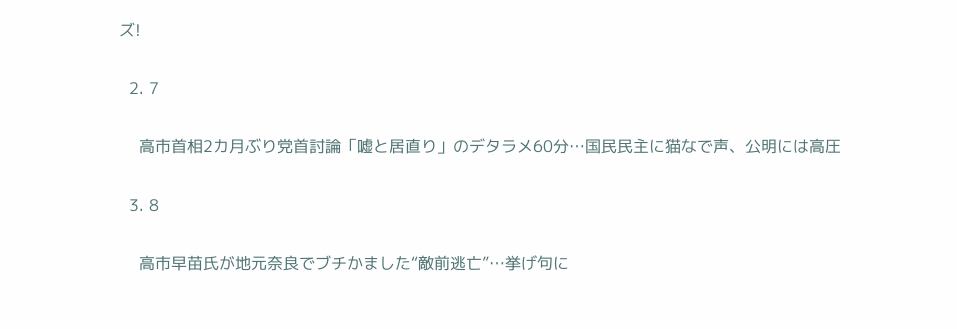ズ!

  2. 7

    高市首相2カ月ぶり党首討論「嘘と居直り」のデタラメ60分…国民民主に猫なで声、公明には高圧

  3. 8

    高市早苗氏が地元奈良でブチかました“敵前逃亡”…挙げ句に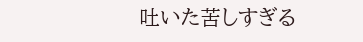吐いた苦しすぎる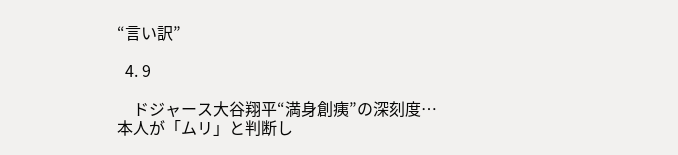“言い訳”

  4. 9

    ドジャース大谷翔平“満身創痍”の深刻度…本人が「ムリ」と判断し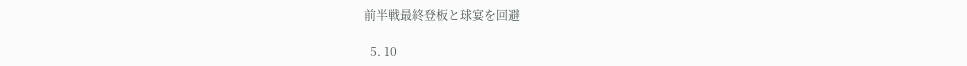前半戦最終登板と球宴を回避

  5. 10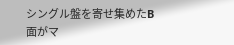シングル盤を寄せ集めたB面がマ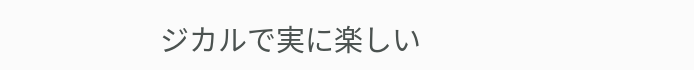ジカルで実に楽しい